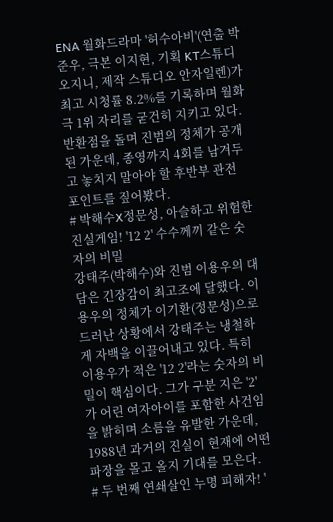ENA 월화드라마 '허수아비'(연출 박준우, 극본 이지현, 기획 KT스튜디오지니, 제작 스튜디오 안자일렌)가 최고 시청률 8.2%를 기록하며 월화극 1위 자리를 굳건히 지키고 있다. 반환점을 돌며 진범의 정체가 공개된 가운데, 종영까지 4회를 남겨두고 놓치지 말아야 할 후반부 관전 포인트를 짚어봤다.
# 박해수X정문성, 아슬하고 위험한 진실게임! '12 2' 수수께끼 같은 숫자의 비밀
강태주(박해수)와 진범 이용우의 대담은 긴장감이 최고조에 달했다. 이용우의 정체가 이기환(정문성)으로 드러난 상황에서 강태주는 냉철하게 자백을 이끌어내고 있다. 특히 이용우가 적은 '12 2'라는 숫자의 비밀이 핵심이다. 그가 구분 지은 '2'가 어린 여자아이를 포함한 사건임을 밝히며 소름을 유발한 가운데, 1988년 과거의 진실이 현재에 어떤 파장을 몰고 올지 기대를 모은다.
# 두 번째 연쇄살인 누명 피해자! '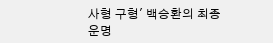사형 구형' 백승환의 최종 운명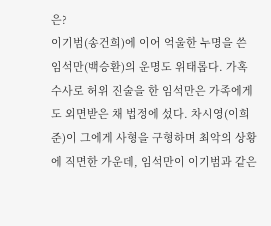은?
이기범(송건희)에 이어 억울한 누명을 쓴 임석만(백승환)의 운명도 위태롭다. 가혹 수사로 허위 진술을 한 임석만은 가족에게도 외면받은 채 법정에 섰다. 차시영(이희준)이 그에게 사형을 구형하며 최악의 상황에 직면한 가운데, 임석만이 이기범과 같은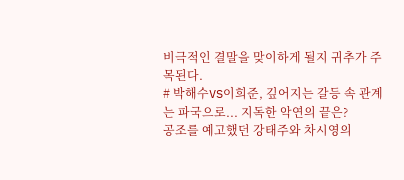비극적인 결말을 맞이하게 될지 귀추가 주목된다.
# 박해수VS이희준, 깊어지는 갈등 속 관계는 파국으로... 지독한 악연의 끝은?
공조를 예고했던 강태주와 차시영의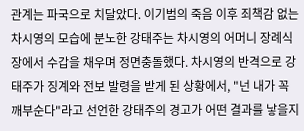관계는 파국으로 치달았다. 이기범의 죽음 이후 죄책감 없는 차시영의 모습에 분노한 강태주는 차시영의 어머니 장례식장에서 수갑을 채우며 정면충돌했다. 차시영의 반격으로 강태주가 징계와 전보 발령을 받게 된 상황에서, "넌 내가 꼭 깨부순다"라고 선언한 강태주의 경고가 어떤 결과를 낳을지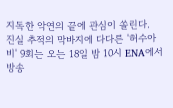지독한 악연의 끝에 관심이 쏠린다.
진실 추적의 막바지에 다다른 '허수아비' 9회는 오는 18일 밤 10시 ENA에서 방송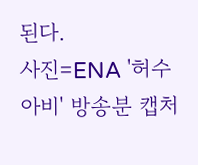된다.
사진=ENA '허수아비' 방송분 캡처